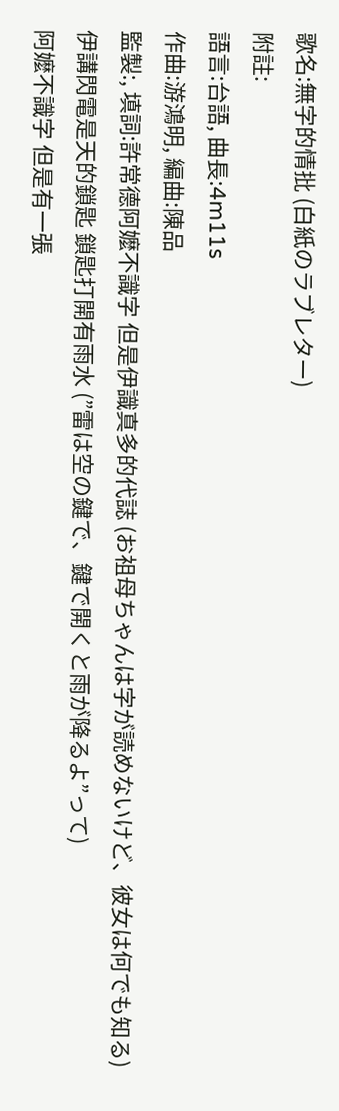歌名:無字的情批 (白紙のラブレター)
附註:
語言:台語, 曲長:4m11s
作曲:游鴻明, 編曲:陳品
監製:, 填詞:許常德阿嬤不識字 但是伊識真多的代誌 (お祖母ちゃんは字が読めないけど、彼女は何でも知る)
伊講閃電是天的鎖匙 鎖匙打開有雨水 (”雷は空の鍵で、鍵で開くと雨が降るよ”って)
阿嬤不識字 但是有一張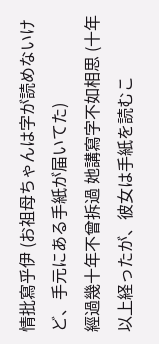情批寫乎伊 (お祖母ちゃんは字が読めないけど、手元にある手紙が届いてた)
經過幾十年不曾拆過 她講寫字不如相思 (十年以上経ったが、彼女は手紙を読むこ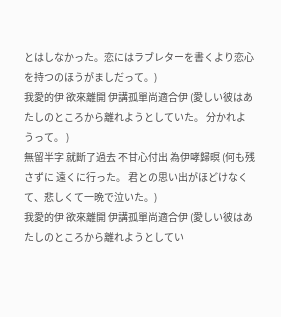とはしなかった。恋にはラブレターを書くより恋心を持つのほうがましだって。)
我愛的伊 欲來離開 伊講孤單尚適合伊 (愛しい彼はあたしのところから離れようとしていた。 分かれようって。 )
無留半字 就斷了過去 不甘心付出 為伊哮歸暝 (何も残さずに 遠くに行った。 君との思い出がほどけなくて、悲しくて一晩で泣いた。)
我愛的伊 欲來離開 伊講孤單尚適合伊 (愛しい彼はあたしのところから離れようとしてい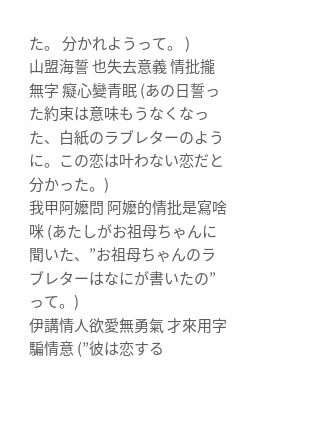た。 分かれようって。 )
山盟海誓 也失去意義 情批攏無字 癡心變青眠 (あの日誓った約束は意味もうなくなった、白紙のラブレターのように。この恋は叶わない恋だと分かった。)
我甲阿嬤問 阿嬤的情批是寫啥咪 (あたしがお祖母ちゃんに聞いた、”お祖母ちゃんのラブレターはなにが書いたの”って。)
伊講情人欲愛無勇氣 才來用字騙情意 (”彼は恋する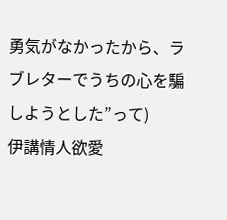勇気がなかったから、ラブレターでうちの心を騙しようとした”って)
伊講情人欲愛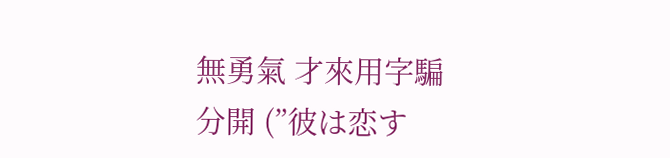無勇氣 才來用字騙分開 (”彼は恋す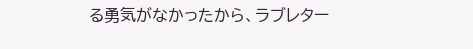る勇気がなかったから、ラブレター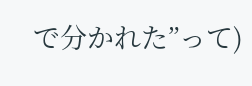で分かれた”って)